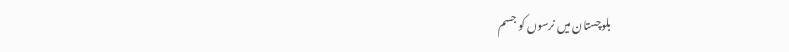بلوچستان میں نرسوں کو جسم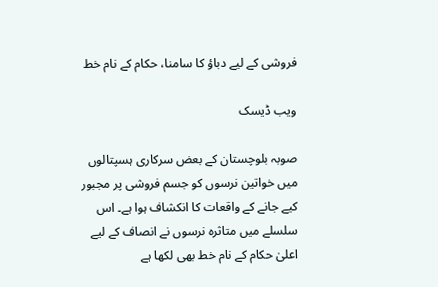فروشی کے لیے دباؤ کا سامنا، حکام کے نام خط

ویب ڈیسک

صوبہ بلوچستان کے بعض سرکاری ہسپتالوں میں خواتین نرسوں کو جسم فروشی پر مجبور کیے جانے کے واقعات کا انکشاف ہوا ہے۔ اس سلسلے میں متاثرہ نرسوں نے انصاف کے لیے اعلیٰ حکام کے نام خط بھی لکھا ہے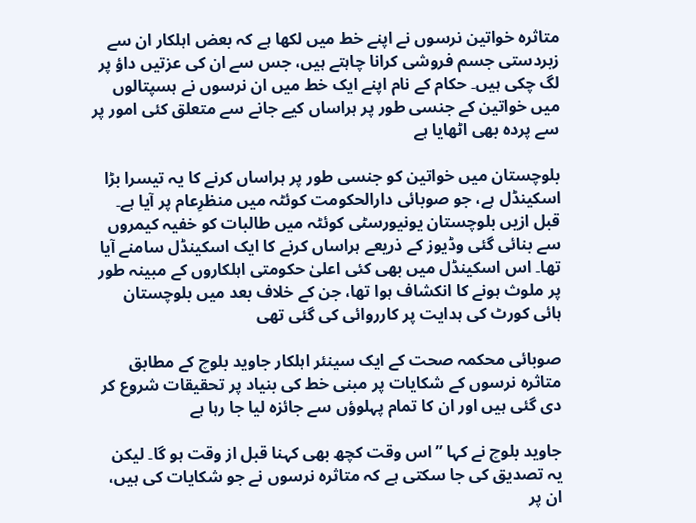متاثرہ خواتین نرسوں نے اپنے خط میں لکھا ہے کہ بعض اہلکار ان سے زبردستی جسم فروشی کرانا چاہتے ہیں، جس سے ان کی عزتیں داؤ پر لگ چکی ہیں۔ حکام کے نام اپنے ایک خط میں ان نرسوں نے ہسپتالوں میں خواتین کے جنسی طور پر ہراساں کیے جانے سے متعلق کئی امور پر سے پردہ بھی اٹھایا ہے

بلوچستان میں خواتین کو جنسی طور پر ہراساں کرنے کا یہ تیسرا بڑا اسکینڈل ہے، جو صوبائی دارالحکومت کوئٹہ میں منظرِعام پر آیا ہے۔ قبل ازیں بلوچستان یونیورسٹی کوئٹہ میں طالبات کو خفیہ کیمروں سے بنائی گئی وڈیوز کے ذریعے ہراساں کرنے کا ایک اسکینڈل سامنے آیا تھا۔ اس اسکینڈل میں بھی کئی اعلیٰ حکومتی اہلکاروں کے مبینہ طور پر ملوث ہونے کا انکشاف ہوا تھا، جن کے خلاف بعد میں بلوچستان ہائی کورٹ کی ہدایت پر کارروائی کی گئی تھی

صوبائی محکمہ صحت کے ایک سینئر اہلکار جاوید بلوچ کے مطابق متاثرہ نرسوں کے شکایات پر مبنی خط کی بنیاد پر تحقیقات شروع کر دی گئی ہیں اور ان کا تمام پہلوؤں سے جائزہ لیا جا رہا ہے

جاوید بلوچ نے کہا ”اس وقت کچھ بھی کہنا قبل از وقت ہو گا۔ لیکن یہ تصدیق کی جا سکتی ہے کہ متاثرہ نرسوں نے جو شکایات کی ہیں، ان پر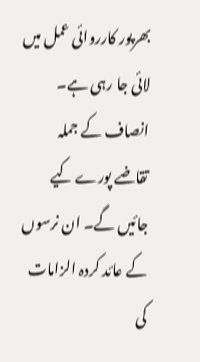بھرپور کارروائی عمل میں لائی جا رہی ہے۔ انصاف کے جملہ تقاضے پورے کیے جائیں گے۔ ان نرسوں کے عائد کردہ الزامات کی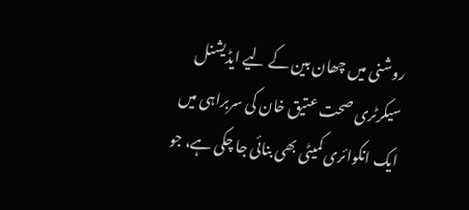روشنی میں چھان بین کے لیے ایڈیشنل سیکرٹری صحت عتیق خان کی سربراہی میں ایک انکوائری کمیٹی بھی بنائی جا چکی ہے، جو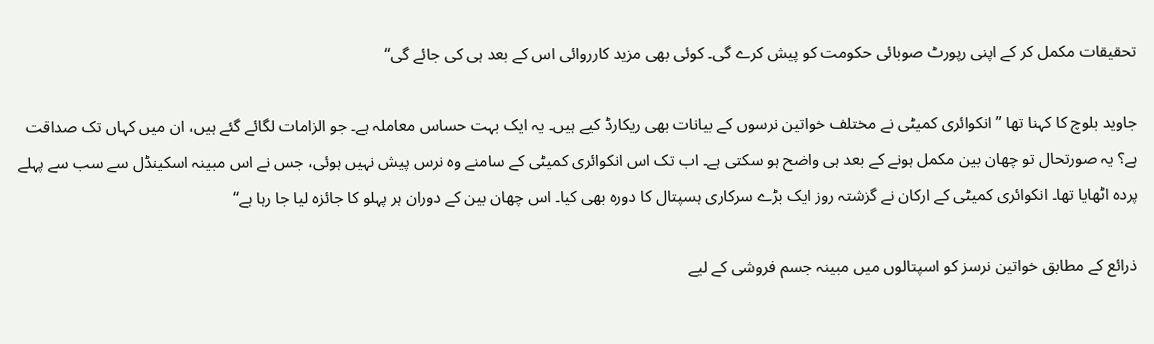تحقیقات مکمل کر کے اپنی رپورٹ صوبائی حکومت کو پیش کرے گی۔ کوئی بھی مزید کارروائی اس کے بعد ہی کی جائے گی‘‘

جاوید بلوچ کا کہنا تھا ”انکوائری کمیٹی نے مختلف خواتین نرسوں کے بیانات بھی ریکارڈ کیے ہیں۔ یہ ایک بہت حساس معاملہ ہے۔ جو الزامات لگائے گئے ہیں، ان میں کہاں تک صداقت ہے؟ یہ صورتحال تو چھان بین مکمل ہونے کے بعد ہی واضح ہو سکتی ہے۔ اب تک اس انکوائری کمیٹی کے سامنے وہ نرس پیش نہیں ہوئی، جس نے اس مبینہ اسکینڈل سے سب سے پہلے پردہ اٹھایا تھا۔ انکوائری کمیٹی کے ارکان نے گزشتہ روز ایک بڑے سرکاری ہسپتال کا دورہ بھی کیا۔ اس چھان بین کے دوران ہر پہلو کا جائزہ لیا جا رہا ہے‘‘

ذرائع کے مطابق خواتین نرسز کو اسپتالوں میں مبینہ جسم فروشی کے لیے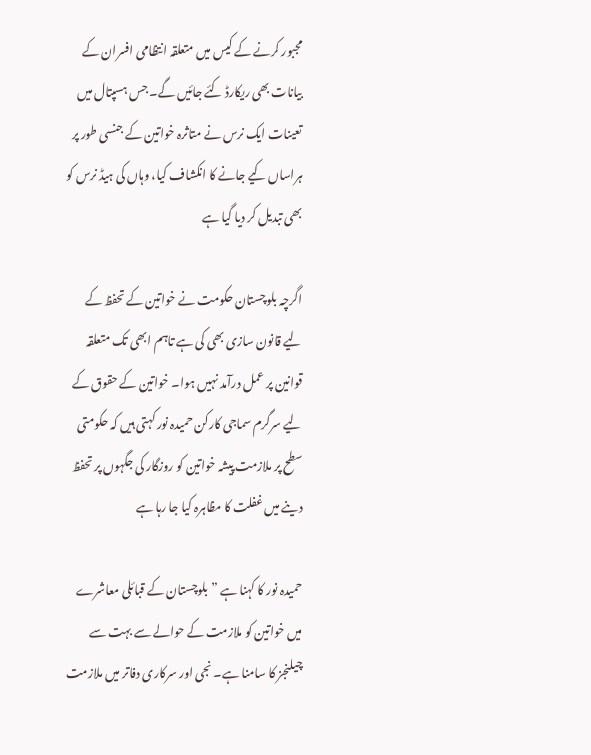مجبور کرنے کے کیس میں متعلقہ انتظامی افسران کے بیانات بھی ریکارڈ کئے جائیں گے۔ جس ہسپتال میں تعینات ایک نرس نے متاثرہ خواتین کے جنسی طور پر ہراساں کیے جانے کا انکشاف کیا، وہاں کی ہیڈ نرس کو بھی تبدیل کر دیا گیا ہے

اگرچہ بلوچستان حکومت نے خواتین کے تحفظ کے لیے قانون سازی بھی کی ہے تاہم ابھی تک متعلقہ قوانین پر عمل درآمد نہیں ہوا۔ خواتین کے حقوق کے لیے سرگرم سماجی کارکن حمیدہ نور کہتی ہیں کہ حکومتی سطح پر ملازمت پیشہ خواتین کو روزگار کی جگہوں پر تحفظ دینے میں غفلت کا مظاہرہ کیا جا رہا ہے

حمیدہ نور کا کہنا ہے ”بلوچستان کے قبائلی معاشرے میں خواتین کو ملازمت کے حوالے سے بہت سے چیلنجز کا سامنا ہے۔ نجی اور سرکاری دفاتر میں ملازمت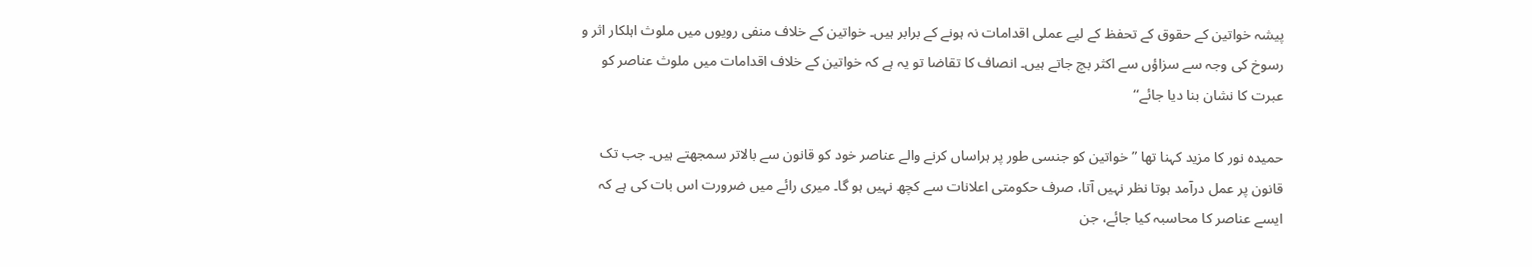پیشہ خواتین کے حقوق کے تحفظ کے لیے عملی اقدامات نہ ہونے کے برابر ہیں۔ خواتین کے خلاف منفی رویوں میں ملوث اہلکار اثر و رسوخ کی وجہ سے سزاؤں سے اکثر بچ جاتے ہیں۔ انصاف کا تقاضا تو یہ ہے کہ خواتین کے خلاف اقدامات میں ملوث عناصر کو عبرت کا نشان بنا دیا جائے‘‘

حمیدہ نور کا مزید کہنا تھا ”خواتین کو جنسی طور پر ہراساں کرنے والے عناصر خود کو قانون سے بالاتر سمجھتے ہیں۔ جب تک قانون پر عمل درآمد ہوتا نظر نہیں آتا، صرف حکومتی اعلانات سے کچھ نہیں ہو گا۔ میری رائے میں ضرورت اس بات کی ہے کہ ایسے عناصر کا محاسبہ کیا جائے، جن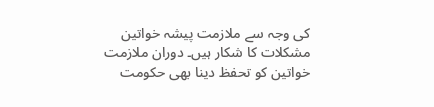کی وجہ سے ملازمت پیشہ خواتین مشکلات کا شکار ہیں۔ دوران ملازمت خواتین کو تحفظ دینا بھی حکومت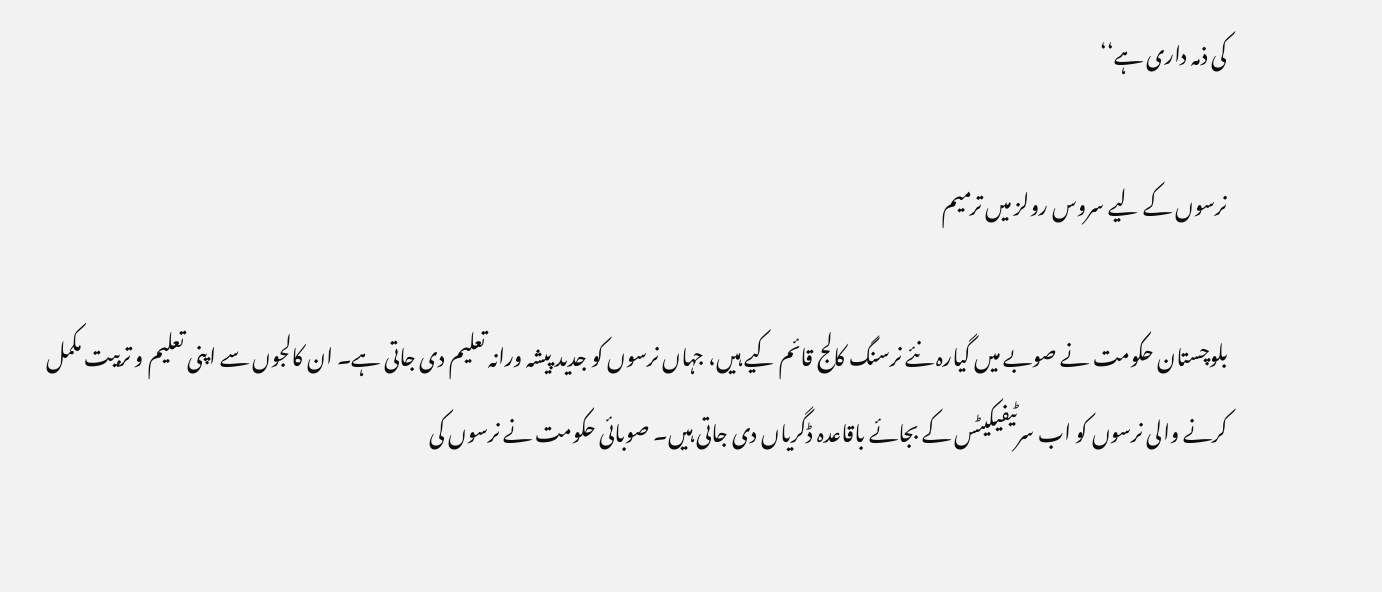کی ذمہ داری ہے‘‘

نرسوں کے لیے سروس رولز میں ترمیم

بلوچستان حکومت نے صوبے میں گیارہ نئے نرسنگ کالج قائم کیے ہیں، جہاں نرسوں کو جدید پیشہ ورانہ تعلیم دی جاتی ہے۔ ان کالجوں سے اپنی تعلیم و تربیت مکمل کرنے والی نرسوں کو اب سرٹیفیکیٹس کے بجائے باقاعدہ ڈگریاں دی جاتی ہیں۔ صوبائی حکومت نے نرسوں کی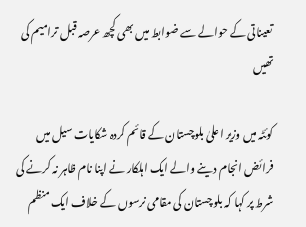تعیناتی کے حوالے سے ضوابط میں بھی کچھ عرصہ قبل ترامیم کی تھیں

کوئٹہ میں وزیر اعلیٰ بلوچستان کے قائم کردہ شکایات سیل میں فرائض انجام دینے والے ایک اہلکار نے اپنا نام ظاہر نہ کرنے کی شرط پر کہا کہ بلوچستان کی مقامی نرسوں کے خلاف ایک منظم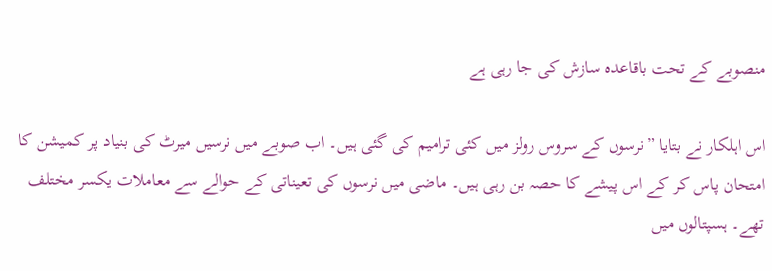منصوبے کے تحت باقاعدہ سازش کی جا رہی ہے

اس اہلکار نے بتایا ”نرسوں کے سروس رولز میں کئی ترامیم کی گئی ہیں۔ اب صوبے میں نرسیں میرٹ کی بنیاد پر کمیشن کا امتحان پاس کر کے اس پیشے کا حصہ بن رہی ہیں۔ ماضی میں نرسوں کی تعیناتی کے حوالے سے معاملات یکسر مختلف تھے۔ ہسپتالوں میں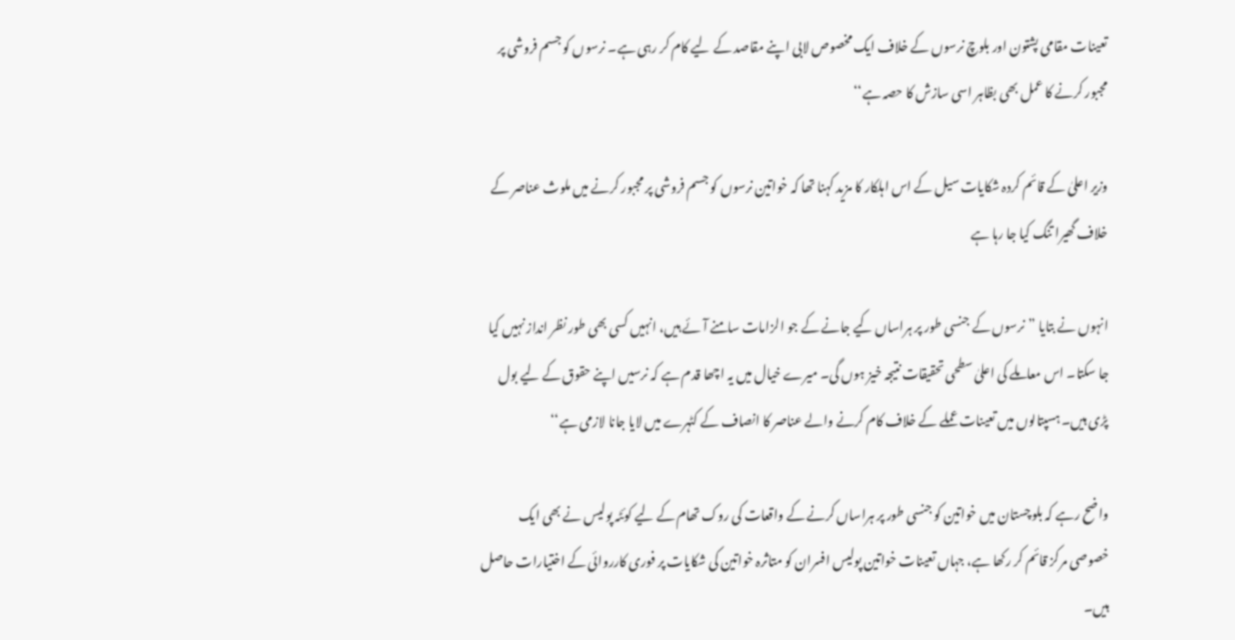تعینات مقامی پشتون اور بلوچ نرسوں کے خلاف ایک مخصوص لابی اپنے مقاصد کے لیے کام کر رہی ہے۔ نرسوں کو جسم فروشی پر مجبور کرنے کا عمل بھی بظاہر اسی سازش کا حصہ ہے‘‘

وزیر اعلیٰ کے قائم کردہ شکایات سیل کے اس اہلکار کا مزید کہنا تھا کہ خواتین نرسوں کو جسم فروشی پر مجبور کرنے میں ملوث عناصر کے خلاف گھیرا تنگ کیا جا رہا ہے

انہوں نے بتایا ”نرسوں کے جنسی طور پر ہراساں کیے جانے کے جو الزامات سامنے آئے ہیں، انہیں کسی بھی طور نظر انداز نہیں کیا جا سکتا۔ اس معاملے کی اعلیٰ سطحی تحقیقات نتیجہ خیز ہوں گی۔ میرے خیال میں یہ اچھا قدم ہے کہ نرسیں اپنے حقوق کے لیے بول پڑی ہیں۔ ہسپتالوں میں تعینات عملے کے خلاف کام کرنے والے عناصر کا انصاف کے کٹہرے میں لایا جانا لازمی ہے‘‘

واضح رہے کہ بلوچستان میں خواتین کو جنسی طور پر ہراساں کرنے کے واقعات کی روک تھام کے لیے کوئٹہ پولیس نے بھی ایک خصوصی مرکز قائم کر رکھا ہے، جہاں تعینات خواتین پولیس افسران کو متاثرہ خواتین کی شکایات پر فوری کارروائی کے اختیارات حاصل ہیں۔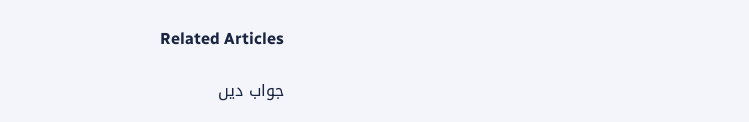Related Articles

جواب دیں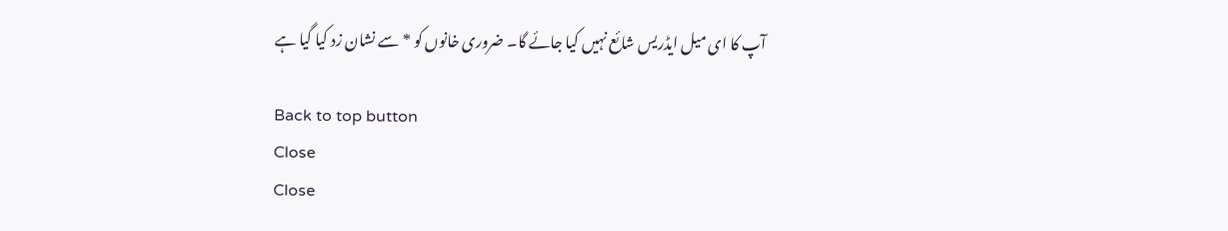آپ کا ای میل ایڈریس شائع نہیں کیا جائے گا۔ ضروری خانوں کو * سے نشان زد کیا گیا ہے

Back to top button
Close
Close